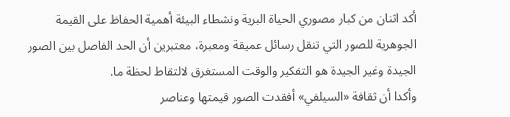أكد اثنان من كبار مصوري الحياة البرية ونشطاء البيئة أهمية الحفاظ على القيمة الجوهرية للصور التي تنقل رسائل عميقة ومعبرة، معتبرين أن الحد الفاصل بين الصور الجيدة وغير الجيدة هو التفكير والوقت المستغرق لالتقاط لحظة ما.
وأكدا أن ثقافة «السيلفي» أفقدت الصور قيمتها وعناصر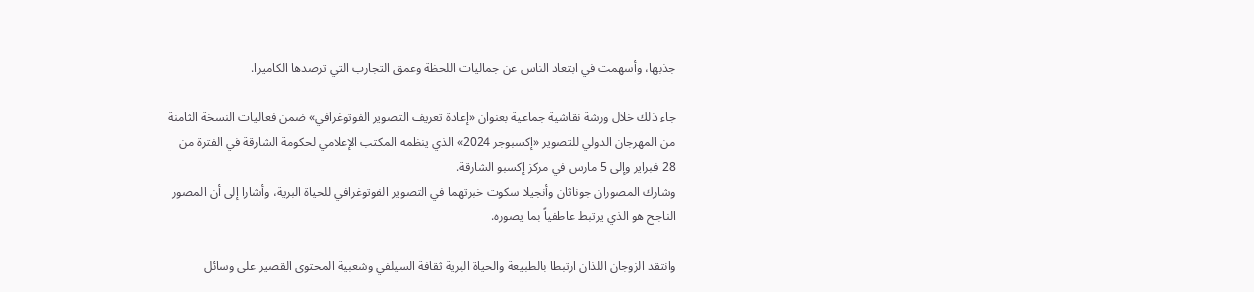جذبها، وأسهمت في ابتعاد الناس عن جماليات اللحظة وعمق التجارب التي ترصدها الكاميرا.

جاء ذلك خلال ورشة نقاشية جماعية بعنوان «إعادة تعريف التصوير الفوتوغرافي» ضمن فعاليات النسخة الثامنة من المهرجان الدولي للتصوير «إكسبوجر 2024» الذي ينظمه المكتب الإعلامي لحكومة الشارقة في الفترة من 28 فبراير وإلى 5 مارس في مركز إكسبو الشارقة.
وشارك المصوران جوناثان وأنجيلا سكوت خبرتهما في التصوير الفوتوغرافي للحياة البرية، وأشارا إلى أن المصور الناجح هو الذي يرتبط عاطفياً بما يصوره.

وانتقد الزوجان اللذان ارتبطا بالطبيعة والحياة البرية ثقافة السيلفي وشعبية المحتوى القصير على وسائل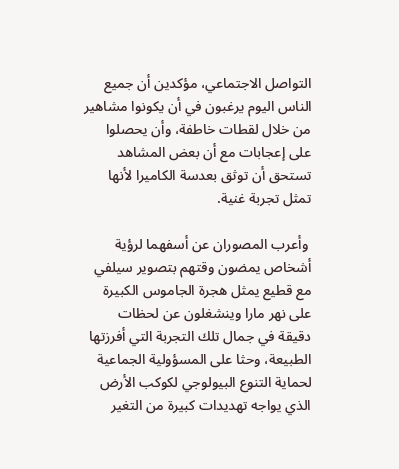التواصل الاجتماعي، مؤكدين أن جميع الناس اليوم يرغبون في أن يكونوا مشاهير من خلال لقطات خاطفة، وأن يحصلوا على إعجابات مع أن بعض المشاهد تستحق أن توثق بعدسة الكاميرا لأنها تمثل تجربة غنية.

 وأعرب المصوران عن أسفهما لرؤية أشخاص يمضون وقتهم بتصوير سيلفي مع قطيع يمثل هجرة الجاموس الكبيرة على نهر مارا وينشغلون عن لحظات دقيقة في جمال تلك التجربة التي أفرزتها الطبيعة، وحثا على المسؤولية الجماعية لحماية التنوع البيولوجي لكوكب الأرض الذي يواجه تهديدات كبيرة من التغير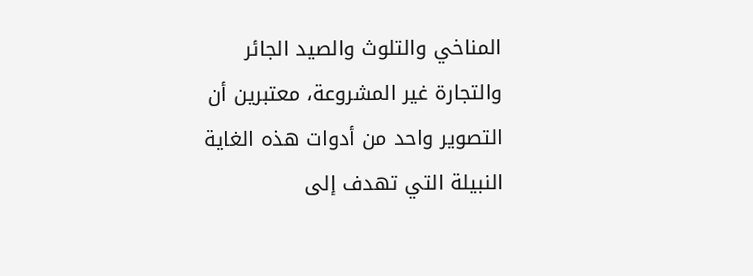المناخي والتلوث والصيد الجائر والتجارة غير المشروعة، معتبرين أن التصوير واحد من أدوات هذه الغاية النبيلة التي تهدف إلى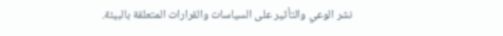نشر الوعي والتأثير على السياسات والقرارات المتعلقة بالبيئة.